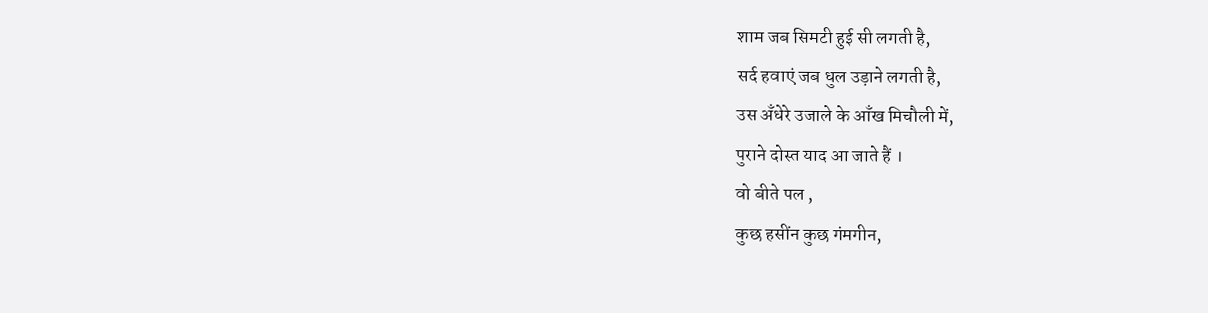शाम जब सिमटी हुई सी लगती है,
सर्द हवाएं जब धुल उड़ाने लगती है,
उस अँधेरे उजाले के आँख मिचौली में,
पुराने दोस्त याद आ जाते हैं ।
वो बीते पल ,
कुछ हसींन कुछ गंमगीन,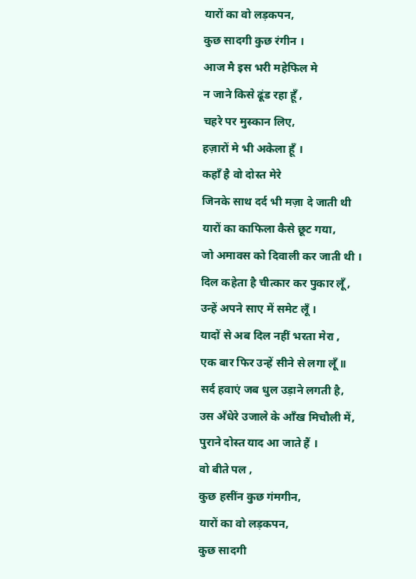यारों का वो लड़कपन,
कुछ सादगी कुछ रंगीन ।
आज मै इस भरी महेफिल मे
न जाने किसे ढूंड रहा हूँ ,
चहरे पर मुस्कान लिए,
हज़ारों मे भी अकेला हूँ ।
कहाँ है वो दोस्त मेरे
जिनके साथ दर्द भी मज़ा दे जाती थी
यारों का काफिला कैसे छूट गया,
जो अमावस को दिवाली कर जाती थी ।
दिल कहेता है चीत्कार कर पुकार लूँ ,
उन्हें अपने साए में समेट लूँ ।
यादों से अब दिल नहीं भरता मेरा ,
एक बार फिर उन्हें सीने से लगा लूँ ॥
सर्द हवाएं जब धुल उड़ाने लगती है,
उस अँधेरे उजाले के आँख मिचौली में,
पुराने दोस्त याद आ जाते हैं ।
वो बीते पल ,
कुछ हसींन कुछ गंमगीन,
यारों का वो लड़कपन,
कुछ सादगी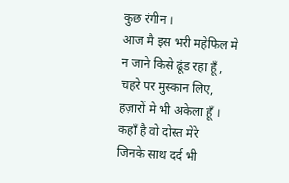कुछ रंगीन ।
आज मै इस भरी महेफिल मे
न जाने किसे ढूंड रहा हूँ ,
चहरे पर मुस्कान लिए,
हज़ारों मे भी अकेला हूँ ।
कहाँ है वो दोस्त मेरे
जिनके साथ दर्द भी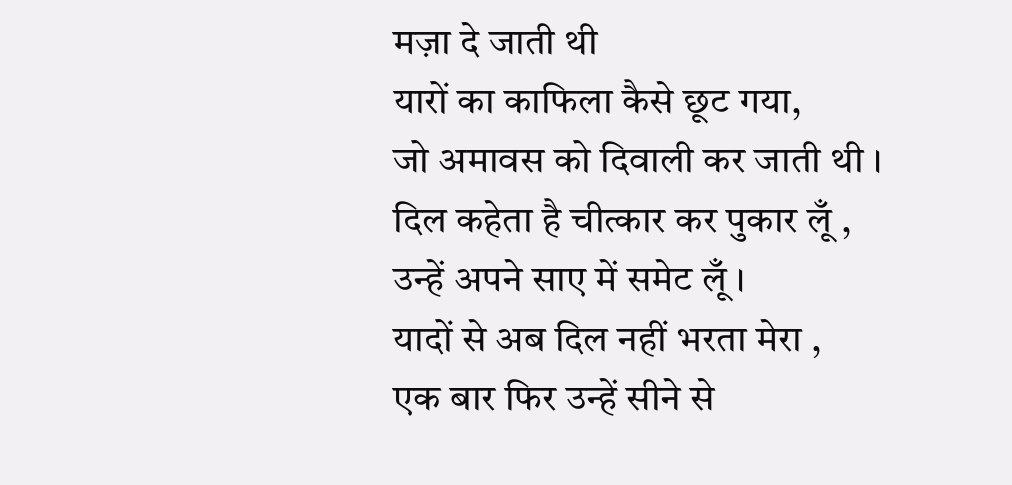मज़ा दे जाती थी
यारों का काफिला कैसे छूट गया,
जो अमावस को दिवाली कर जाती थी ।
दिल कहेता है चीत्कार कर पुकार लूँ ,
उन्हें अपने साए में समेट लूँ ।
यादों से अब दिल नहीं भरता मेरा ,
एक बार फिर उन्हें सीने से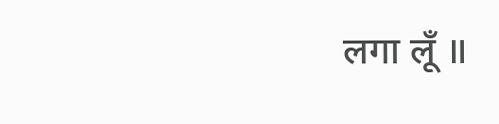लगा लूँ ॥